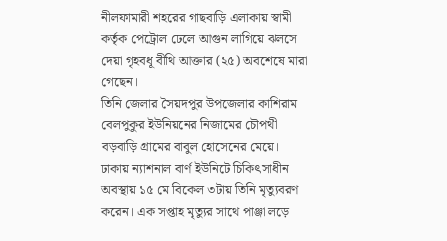নীলফামারী শহরের গাছবাড়ি এলাকায় স্বামী কর্তৃক পেট্রোল ঢেলে আগুন লাগিয়ে ঝলসে দেয়া গৃহবধূ বীথি আক্তার (২৫) অবশেষে মারা গেছেন।
তিনি জেলার সৈয়দপুর উপজেলার কাশিরাম বেলপুকুর ইউনিয়নের নিজামের চৌপথী বড়বাড়ি গ্রামের বাবুল হোসেনের মেয়ে।
ঢাকায় ন্যাশনাল বার্ণ ইউনিটে চিকিৎসাধীন অবস্থায় ১৫ মে বিকেল ৩টায় তিনি মৃত্যুবরণ করেন। এক সপ্তাহ মৃত্যুর সাথে পাঞ্জা লড়ে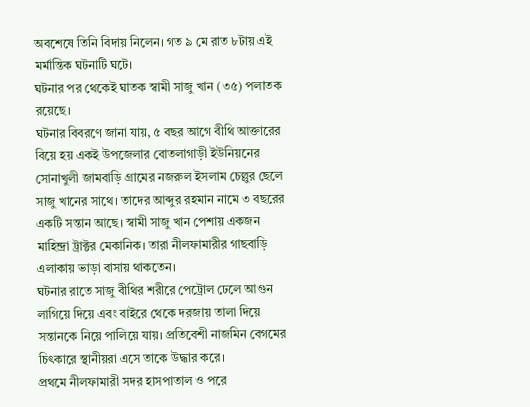অবশেষে তিনি বিদায় নিলেন। গত ৯ মে রাত ৮টায় এই মর্মান্তিক ঘটনাটি ঘটে।
ঘটনার পর থেকেই ঘাতক স্বামী সাজু খান (৩৫) পলাতক রয়েছে।
ঘটনার বিবরণে জানা যায়, ৫ বছর আগে বীথি আক্তারের বিয়ে হয় একই উপজেলার বোতলাগাড়ী ইউনিয়নের সোনাখুলী জামবাড়ি গ্রামের নজরুল ইসলাম চেল্লুর ছেলে সাজু খানের সাথে। তাদের আব্দুর রহমান নামে ৩ বছরের একটি সন্তান আছে। স্বামী সাজু খান পেশায় একজন মাহিন্দ্রা ট্রাক্টর মেকানিক। তারা নীলফামারীর গাছবাড়ি এলাকায় ভাড়া বাসায় থাকতেন।
ঘটনার রাতে সাজু বীথির শরীরে পেট্রোল ঢেলে আগুন লাগিয়ে দিয়ে এবং বাইরে থেকে দরজায় তালা দিয়ে সন্তানকে নিয়ে পালিয়ে যায়। প্রতিবেশী নাজমিন বেগমের চিৎকারে স্থানীয়রা এসে তাকে উদ্ধার করে।
প্রথমে নীলফামারী সদর হাসপাতাল ও পরে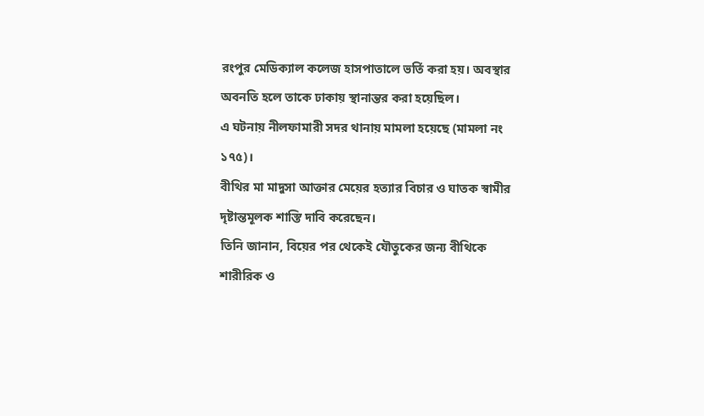রংপুর মেডিক্যাল কলেজ হাসপাতালে ভর্তি করা হয়। অবস্থার অবনতি হলে তাকে ঢাকায় স্থানান্তর করা হয়েছিল।
এ ঘটনায় নীলফামারী সদর থানায় মামলা হয়েছে (মামলা নং ১৭৫)।
বীথির মা মাদুসা আক্তার মেয়ের হত্যার বিচার ও ঘাতক স্বামীর দৃষ্টান্তমূলক শাস্তি দাবি করেছেন।
তিনি জানান, বিয়ের পর থেকেই যৌতুকের জন্য বীথিকে শারীরিক ও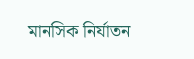মানসিক নির্যাতন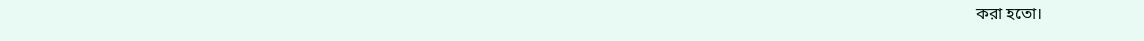করা হতো।